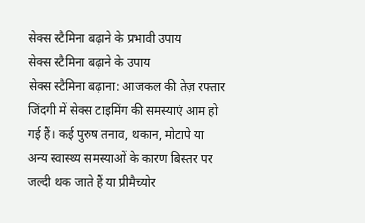सेक्स स्टैमिना बढ़ाने के प्रभावी उपाय
सेक्स स्टैमिना बढ़ाने के उपाय
सेक्स स्टैमिना बढ़ाना: आजकल की तेज़ रफ्तार जिंदगी में सेक्स टाइमिंग की समस्याएं आम हो गई हैं। कई पुरुष तनाव, थकान, मोटापे या अन्य स्वास्थ्य समस्याओं के कारण बिस्तर पर जल्दी थक जाते हैं या प्रीमैच्योर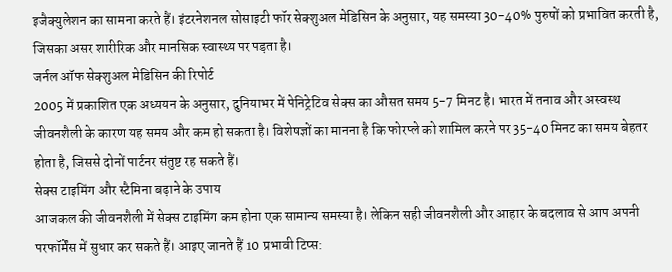इजैक्युलेशन का सामना करते हैं। इंटरनेशनल सोसाइटी फॉर सेक्शुअल मेडिसिन के अनुसार, यह समस्या 30-40% पुरुषों को प्रभावित करती है, जिसका असर शारीरिक और मानसिक स्वास्थ्य पर पड़ता है।
जर्नल ऑफ सेक्शुअल मेडिसिन की रिपोर्ट
2005 में प्रकाशित एक अध्ययन के अनुसार, दुनियाभर में पेनिट्रेटिव सेक्स का औसत समय 5-7 मिनट है। भारत में तनाव और अस्वस्थ जीवनशैली के कारण यह समय और कम हो सकता है। विशेषज्ञों का मानना है कि फोरप्ले को शामिल करने पर 35-40 मिनट का समय बेहतर होता है, जिससे दोनों पार्टनर संतुष्ट रह सकते हैं।
सेक्स टाइमिंग और स्टैमिना बढ़ाने के उपाय
आजकल की जीवनशैली में सेक्स टाइमिंग कम होना एक सामान्य समस्या है। लेकिन सही जीवनशैली और आहार के बदलाव से आप अपनी परफॉर्मेंस में सुधार कर सकते हैं। आइए जानते हैं 10 प्रभावी टिप्स: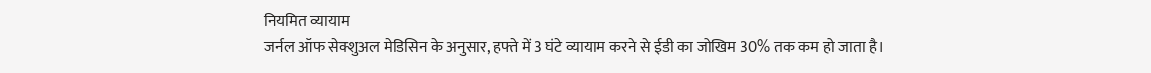नियमित व्यायाम
जर्नल ऑफ सेक्शुअल मेडिसिन के अनुसार, हफ्ते में 3 घंटे व्यायाम करने से ईडी का जोखिम 30% तक कम हो जाता है।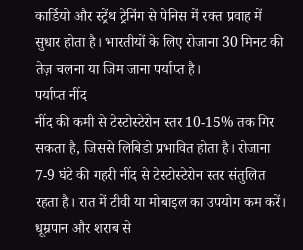कार्डियो और स्ट्रेंथ ट्रेनिंग से पेनिस में रक्त प्रवाह में सुधार होता है। भारतीयों के लिए रोजाना 30 मिनट की तेज़ चलना या जिम जाना पर्याप्त है।
पर्याप्त नींद
नींद की कमी से टेस्टोस्टेरोन स्तर 10-15% तक गिर सकता है, जिससे लिबिडो प्रभावित होता है। रोजाना 7-9 घंटे की गहरी नींद से टेस्टोस्टेरोन स्तर संतुलित रहता है। रात में टीवी या मोबाइल का उपयोग कम करें।
धूम्रपान और शराब से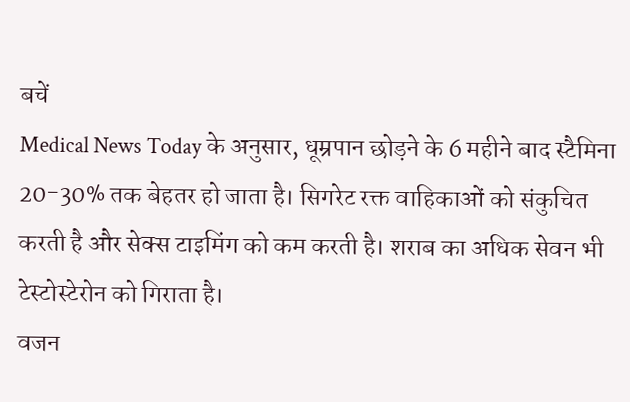बचें
Medical News Today के अनुसार, धूम्रपान छोड़ने के 6 महीने बाद स्टैमिना 20-30% तक बेहतर हो जाता है। सिगरेट रक्त वाहिकाओं को संकुचित करती है और सेक्स टाइमिंग को कम करती है। शराब का अधिक सेवन भी टेस्टोस्टेरोन को गिराता है।
वजन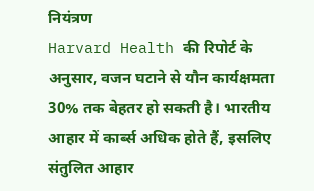नियंत्रण
Harvard Health की रिपोर्ट के अनुसार, वजन घटाने से यौन कार्यक्षमता 30% तक बेहतर हो सकती है। भारतीय आहार में कार्ब्स अधिक होते हैं, इसलिए संतुलित आहार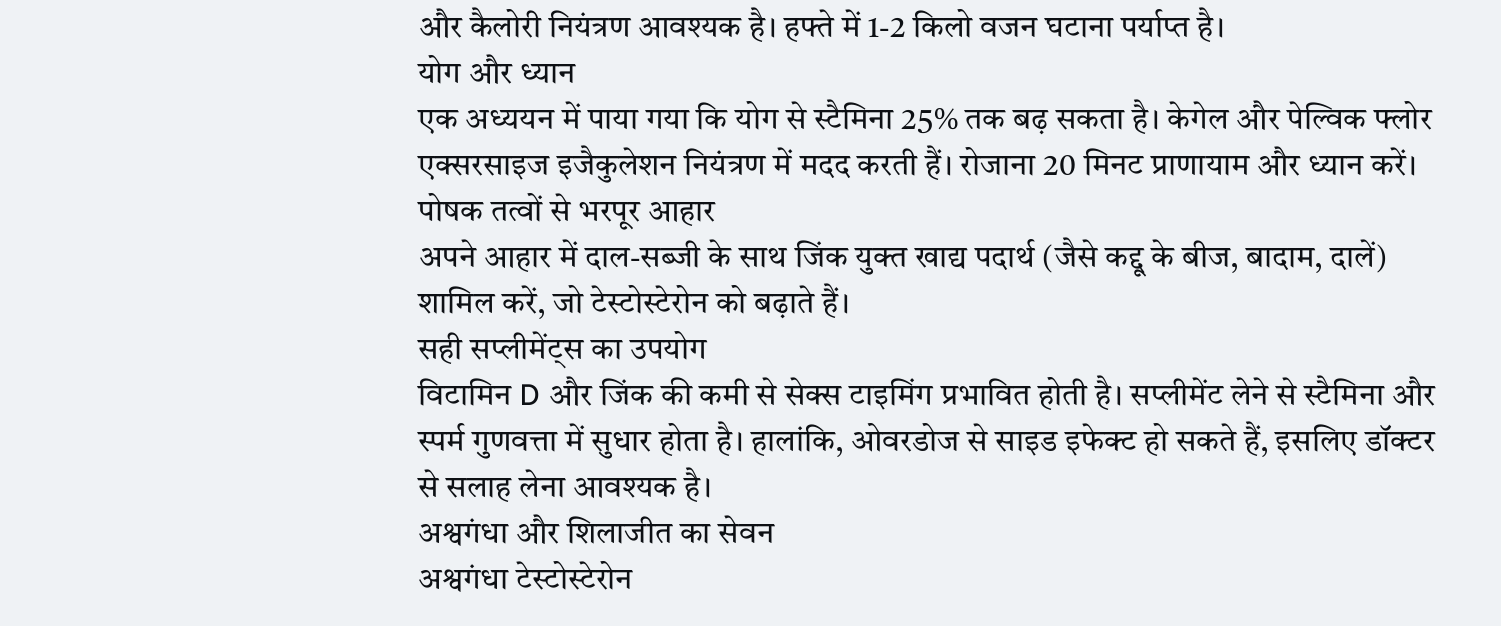और कैलोरी नियंत्रण आवश्यक है। हफ्ते में 1-2 किलो वजन घटाना पर्याप्त है।
योग और ध्यान
एक अध्ययन में पाया गया कि योग से स्टैमिना 25% तक बढ़ सकता है। केगेल और पेल्विक फ्लोर एक्सरसाइज इजैकुलेशन नियंत्रण में मदद करती हैं। रोजाना 20 मिनट प्राणायाम और ध्यान करें।
पोषक तत्वों से भरपूर आहार
अपने आहार में दाल-सब्जी के साथ जिंक युक्त खाद्य पदार्थ (जैसे कद्दू के बीज, बादाम, दालें) शामिल करें, जो टेस्टोस्टेरोन को बढ़ाते हैं।
सही सप्लीमेंट्स का उपयोग
विटामिन D और जिंक की कमी से सेक्स टाइमिंग प्रभावित होती है। सप्लीमेंट लेने से स्टैमिना और स्पर्म गुणवत्ता में सुधार होता है। हालांकि, ओवरडोज से साइड इफेक्ट हो सकते हैं, इसलिए डॉक्टर से सलाह लेना आवश्यक है।
अश्वगंधा और शिलाजीत का सेवन
अश्वगंधा टेस्टोस्टेरोन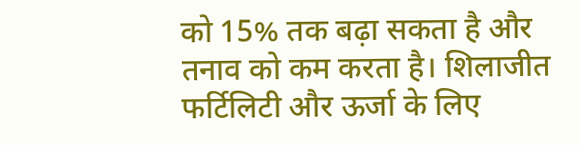को 15% तक बढ़ा सकता है और तनाव को कम करता है। शिलाजीत फर्टिलिटी और ऊर्जा के लिए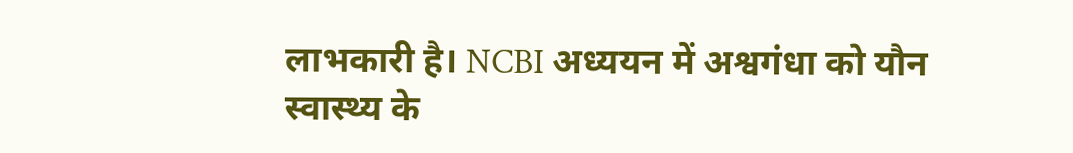लाभकारी है। NCBI अध्ययन में अश्वगंधा को यौन स्वास्थ्य के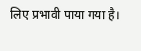लिए प्रभावी पाया गया है।